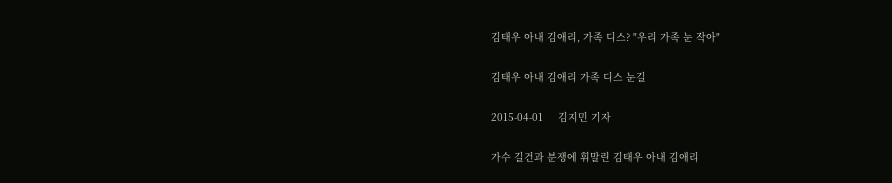김태우 아내 김애리, 가족 디스? "우리 가족 눈 작아"

김태우 아내 김애리 가족 디스 눈길

2015-04-01     김지민 기자

가수 길건과 분쟁에 휘말린 김태우 아내 김애리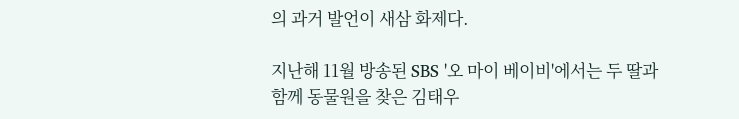의 과거 발언이 새삼 화제다.

지난해 11월 방송된 SBS '오 마이 베이비'에서는 두 딸과 함께 동물원을 찾은 김태우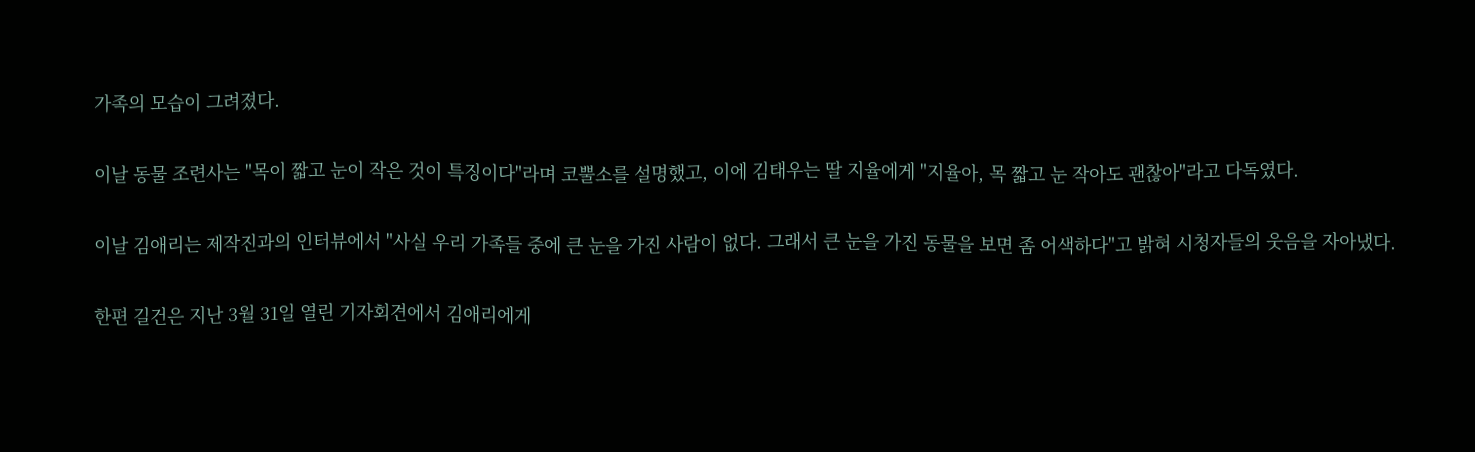가족의 모습이 그려졌다.

이날 동물 조련사는 "목이 짧고 눈이 작은 것이 특징이다"라며 코뿔소를 설명했고, 이에 김태우는 딸 지율에게 "지율아, 목 짧고 눈 작아도 괜찮아"라고 다독였다.

이날 김애리는 제작진과의 인터뷰에서 "사실 우리 가족들 중에 큰 눈을 가진 사람이 없다. 그래서 큰 눈을 가진 동물을 보면 좀 어색하다"고 밝혀 시청자들의 웃음을 자아냈다.

한편 길건은 지난 3월 31일 열린 기자회견에서 김애리에게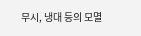무시, 냉대 등의 모멸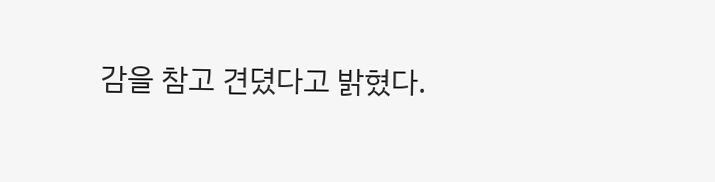감을 참고 견뎠다고 밝혔다.